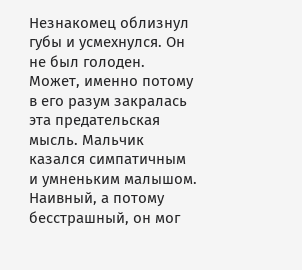Незнакомец облизнул губы и усмехнулся. Он не был голоден. Может, именно потому в его разум закралась эта предательская мысль. Мальчик казался симпатичным и умненьким малышом. Наивный, а потому бесстрашный, он мог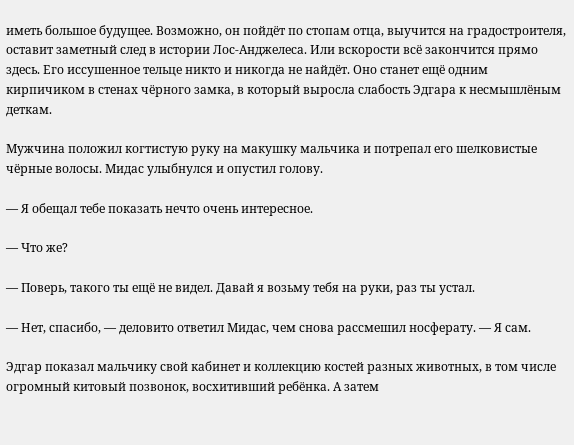иметь большое будущее. Возможно, он пойдёт по стопам отца, выучится на градостроителя, оставит заметный след в истории Лос-Анджелеса. Или вскорости всё закончится прямо здесь. Его иссушенное тельце никто и никогда не найдёт. Оно станет ещё одним кирпичиком в стенах чёрного замка, в который выросла слабость Эдгара к несмышлёным деткам.

Мужчина положил когтистую руку на макушку мальчика и потрепал его шелковистые чёрные волосы. Мидас улыбнулся и опустил голову.

— Я обещал тебе показать нечто очень интересное.

— Что же?

— Поверь, такого ты ещё не видел. Давай я возьму тебя на руки, раз ты устал.

— Нет, спасибо, — деловито ответил Мидас, чем снова рассмешил носферату. — Я сам.

Эдгар показал мальчику свой кабинет и коллекцию костей разных животных, в том числе огромный китовый позвонок, восхитивший ребёнка. А затем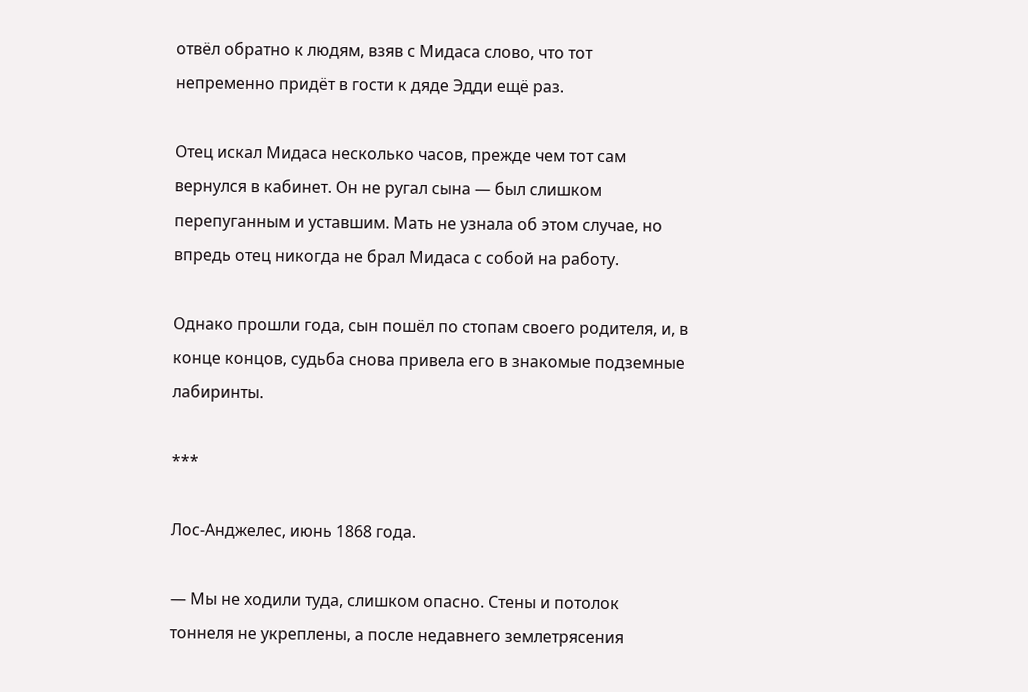отвёл обратно к людям, взяв с Мидаса слово, что тот непременно придёт в гости к дяде Эдди ещё раз.

Отец искал Мидаса несколько часов, прежде чем тот сам вернулся в кабинет. Он не ругал сына — был слишком перепуганным и уставшим. Мать не узнала об этом случае, но впредь отец никогда не брал Мидаса с собой на работу.

Однако прошли года, сын пошёл по стопам своего родителя, и, в конце концов, судьба снова привела его в знакомые подземные лабиринты.

***

Лос-Анджелес, июнь 1868 года.

— Мы не ходили туда, слишком опасно. Стены и потолок тоннеля не укреплены, а после недавнего землетрясения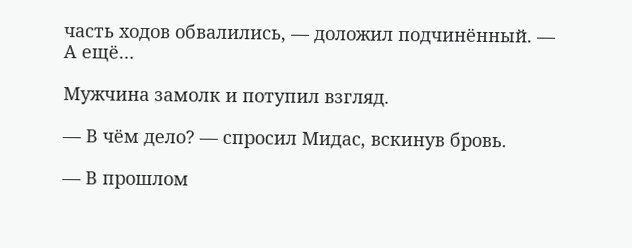часть ходов обвалились, — доложил подчинённый. — А ещё…

Мужчина замолк и потупил взгляд.

— В чём дело? — спросил Мидас, вскинув бровь.

— В прошлом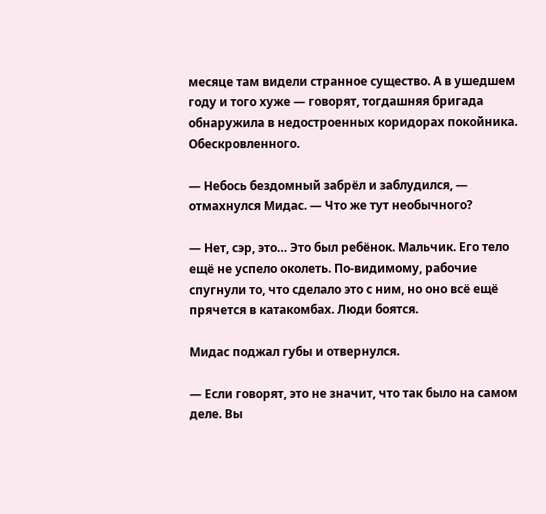месяце там видели странное существо. А в ушедшем году и того хуже — говорят, тогдашняя бригада обнаружила в недостроенных коридорах покойника. Обескровленного.

— Небось бездомный забрёл и заблудился, — отмахнулся Мидас. — Что же тут необычного?

— Нет, сэр, это… Это был ребёнок. Мальчик. Его тело ещё не успело околеть. По-видимому, рабочие спугнули то, что сделало это с ним, но оно всё ещё прячется в катакомбах. Люди боятся.

Мидас поджал губы и отвернулся.

— Если говорят, это не значит, что так было на самом деле. Вы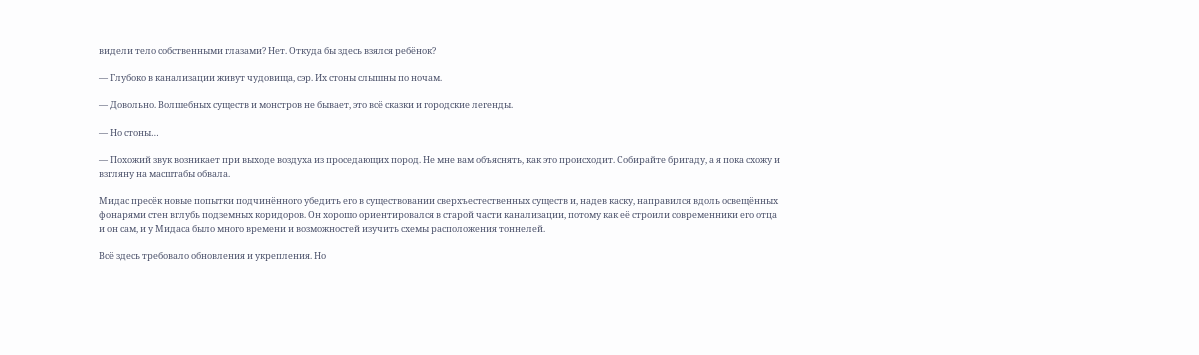видели тело собственными глазами? Нет. Откуда бы здесь взялся ребёнок?

— Глубоко в канализации живут чудовища, сэр. Их стоны слышны по ночам.

— Довольно. Волшебных существ и монстров не бывает, это всё сказки и городские легенды.

— Но стоны…

— Похожий звук возникает при выходе воздуха из проседающих пород. Не мне вам объяснять, как это происходит. Собирайте бригаду, а я пока схожу и взгляну на масштабы обвала.

Мидас пресёк новые попытки подчинённого убедить его в существовании сверхъестественных существ и, надев каску, направился вдоль освещённых фонарями стен вглубь подземных коридоров. Он хорошо ориентировался в старой части канализации, потому как её строили современники его отца и он сам, и у Мидаса было много времени и возможностей изучить схемы расположения тоннелей.

Всё здесь требовало обновления и укрепления. Но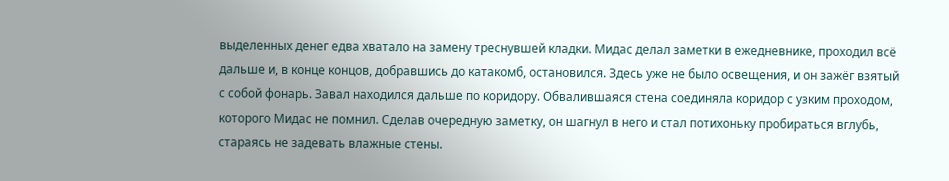выделенных денег едва хватало на замену треснувшей кладки. Мидас делал заметки в ежедневнике, проходил всё дальше и, в конце концов, добравшись до катакомб, остановился. Здесь уже не было освещения, и он зажёг взятый с собой фонарь. Завал находился дальше по коридору. Обвалившаяся стена соединяла коридор с узким проходом, которого Мидас не помнил. Сделав очередную заметку, он шагнул в него и стал потихоньку пробираться вглубь, стараясь не задевать влажные стены.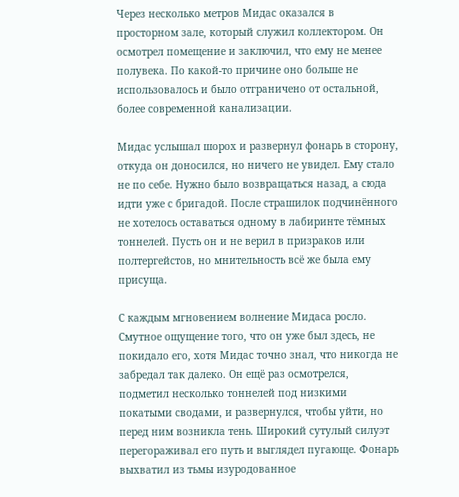Через несколько метров Мидас оказался в просторном зале, который служил коллектором. Он осмотрел помещение и заключил, что ему не менее полувека. По какой-то причине оно больше не использовалось и было отграничено от остальной, более современной канализации.

Мидас услышал шорох и развернул фонарь в сторону, откуда он доносился, но ничего не увидел. Ему стало не по себе. Нужно было возвращаться назад, а сюда идти уже с бригадой. После страшилок подчинённого не хотелось оставаться одному в лабиринте тёмных тоннелей. Пусть он и не верил в призраков или полтергейстов, но мнительность всё же была ему присуща.

С каждым мгновением волнение Мидаса росло. Смутное ощущение того, что он уже был здесь, не покидало его, хотя Мидас точно знал, что никогда не забредал так далеко. Он ещё раз осмотрелся, подметил несколько тоннелей под низкими покатыми сводами, и развернулся, чтобы уйти, но перед ним возникла тень. Широкий сутулый силуэт перегораживал его путь и выглядел пугающе. Фонарь выхватил из тьмы изуродованное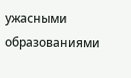ужасными образованиями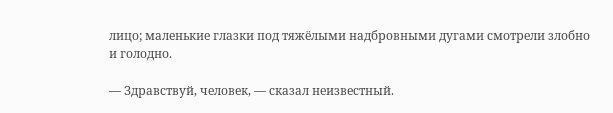лицо; маленькие глазки под тяжёлыми надбровными дугами смотрели злобно и голодно.

— Здравствуй, человек, — сказал неизвестный.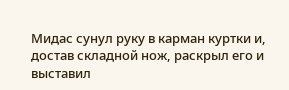Мидас сунул руку в карман куртки и, достав складной нож, раскрыл его и выставил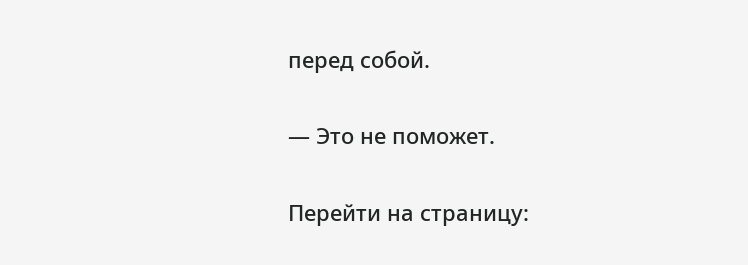перед собой.

— Это не поможет.

Перейти на страницу: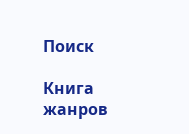Поиск

Книга жанров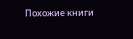Похожие книги